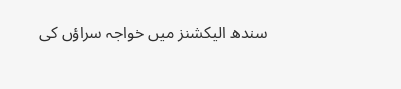سندھ الیکشنز میں خواجہ سراؤں کی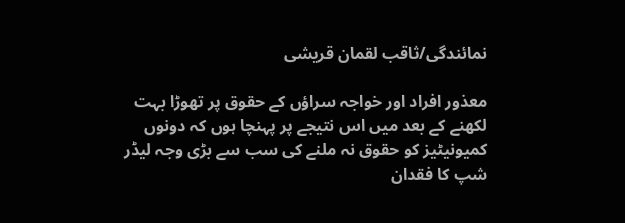نمائندگی/ثاقب لقمان قریشی

معذور افراد اور خواجہ سراؤں کے حقوق پر تھوڑا بہت لکھنے کے بعد میں اس نتیجے پر پہنچا ہوں کہ دونوں کمیونیٹیز کو حقوق نہ ملنے کی سب سے بڑی وجہ لیڈر شپ کا فقدان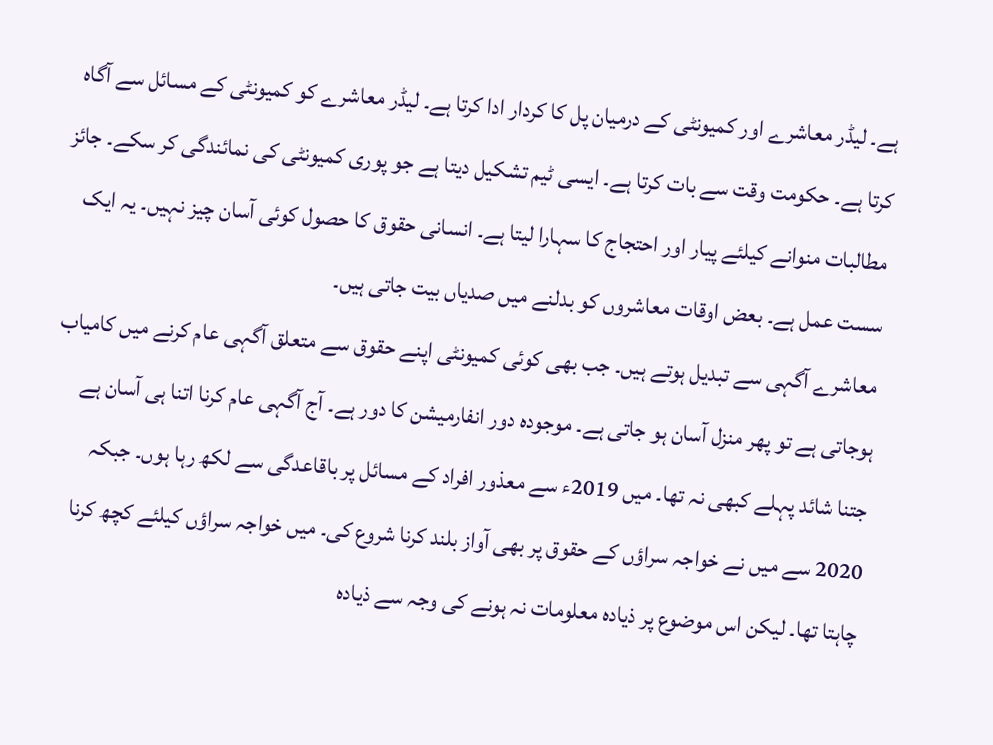ہے۔ لیڈر معاشرے اور کمیونٹی کے درمیان پل کا کردار ادا کرتا ہے۔ لیڈر معاشرے کو کمیونٹی کے مسائل سے آگاہ کرتا ہے۔ حکومت وقت سے بات کرتا ہے۔ ایسی ٹیم تشکیل دیتا ہے جو پوری کمیونٹی کی نمائندگی کر سکے۔ جائز مطالبات منوانے کیلئے پیار اور احتجاج کا سہارا لیتا ہے۔ انسانی حقوق کا حصول کوئی آسان چیز نہیں۔ یہ ایک سست عمل ہے۔ بعض اوقات معاشروں کو بدلنے میں صدیاں بیت جاتی ہیں۔
معاشرے آگہی سے تبدیل ہوتے ہیں۔ جب بھی کوئی کمیونٹی اپنے حقوق سے متعلق آگہی عام کرنے میں کامیاب ہوجاتی ہے تو پھر منزل آسان ہو جاتی ہے۔ موجودہ دور انفارمیشن کا دور ہے۔ آج آگہی عام کرنا اتنا ہی آسان ہے جتنا شائد پہلے کبھی نہ تھا۔ میں 2019ء سے معذور افراد کے مسائل پر باقاعدگی سے لکھ رہا ہوں۔ جبکہ 2020 سے میں نے خواجہ سراؤں کے حقوق پر بھی آواز بلند کرنا شروع کی۔ میں خواجہ سراؤں کیلئے کچھ کرنا چاہتا تھا۔ لیکن اس موضوع پر ذیادہ معلومات نہ ہونے کی وجہ سے ذیادہ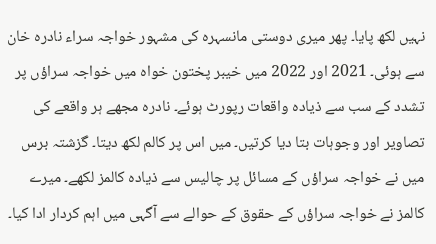نہیں لکھ پایا۔ پھر میری دوستی مانسہرہ کی مشہور خواجہ سراء نادرہ خان سے ہوئی۔ 2021 اور 2022 میں خیبر پختون خواہ میں خواجہ سراؤں پر تشدد کے سب سے ذیادہ واقعات رپورٹ ہوئے۔ نادرہ مجھے ہر واقعے کی تصاویر اور وجوہات بتا دیا کرتیں۔ میں اس پر کالم لکھ دیتا۔ گزشتہ برس میں نے خواجہ سراؤں کے مسائل پر چالیس سے ذیادہ کالمز لکھے۔ میرے کالمز نے خواجہ سراؤں کے حقوق کے حوالے سے آگہی میں اہم کردار ادا کیا۔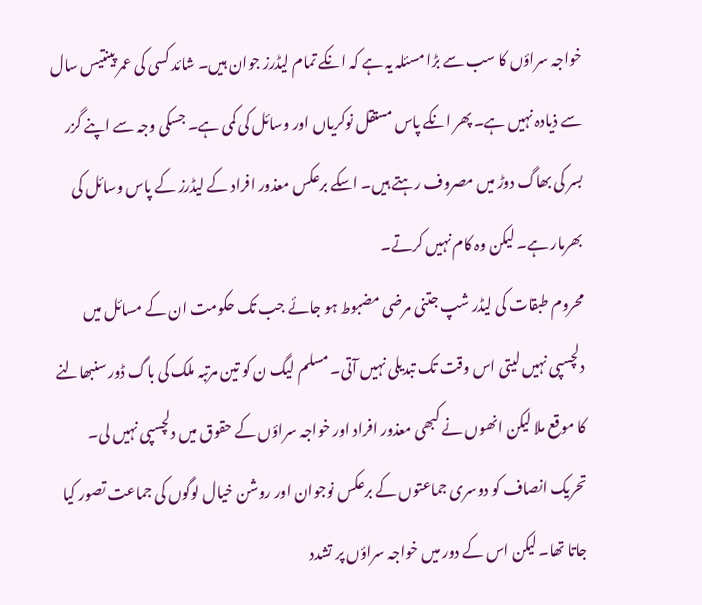خواجہ سراؤں کا سب سے بڑا مسئلہ یہ ہے کہ انکے تمام لیڈرز جوان ہیں۔ شائد کسی کی عمر پینتیس سال سے ذیادہ نہیں ہے۔ پھر انکے پاس مستقل نوکریاں اور وسائل کی کمی ہے۔ جسکی وجہ سے اپنے گزر بسر کی بھاگ دوڑ میں مصروف رہتے ہیں۔ اسکے برعکس معذور افراد کے لیڈرز کے پاس وسائل کی بھرمار ہے۔ لیکن وہ کام نہیں کرتے۔
محروم طبقات کی لیڈر شپ جتنی مرضی مضبوط ہو جائے جب تک حکومت ان کے مسائل میں دلچسپی نہیں لیتی اس وقت تک تبدیلی نہیں آتی۔ مسلم لیگ ن کو تین مرتبہ ملک کی باگ ڈور سنبھالنے کا موقع ملا لیکن انھوں نے کبھی معذور افراد اور خواجہ سراؤں کے حقوق میں دلچسپی نہیں لی۔
تحریک انصاف کو دوسری جماعتوں کے برعکس نوجوان اور روشن خیال لوگوں کی جماعت تصور کیا جاتا تھا۔ لیکن اس کے دور میں خواجہ سراؤں پر تشدد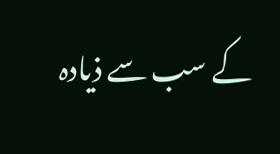کے سب سے ذیادہ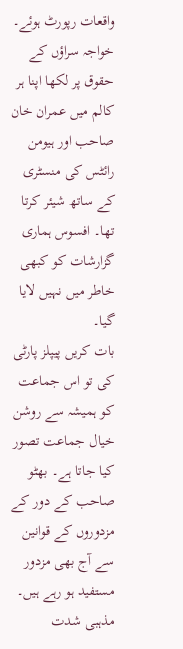واقعات رپورٹ ہوئے۔ خواجہ سراؤں کے حقوق پر لکھا اپنا ہر کالم میں عمران خان صاحب اور ہیومن رائٹس کی منسٹری کے ساتھ شیئر کرتا تھا۔ افسوس ہماری گزارشات کو کبھی خاطر میں نہیں لایا گیا۔
بات کریں پیپلز پارٹی کی تو اس جماعت کو ہمیشہ سے روشن خیال جماعت تصور کیا جاتا ہے۔ بھٹو صاحب کے دور کے مزدوروں کے قوانین سے آج بھی مزدور مستفید ہو رہے ہیں۔ مذہبی شدت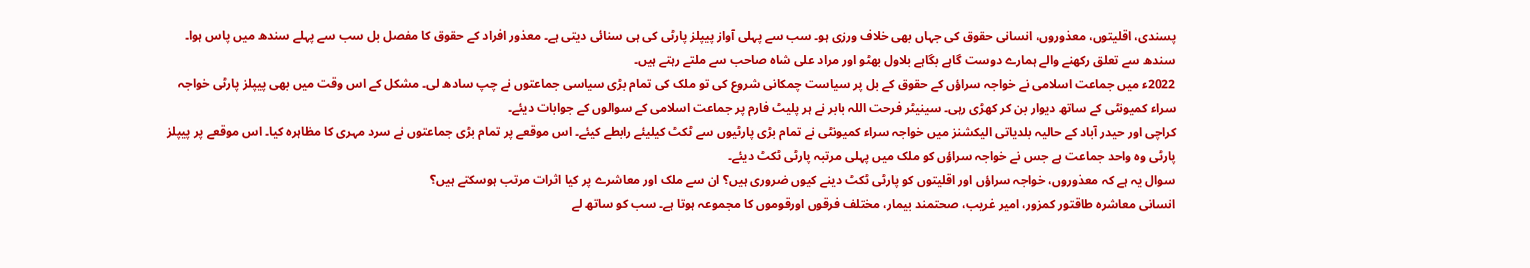پسندی، اقلیتوں، معذوروں، انسانی حقوق کی جہاں بھی خلاف ورزی ہو۔ سب سے پہلی آواز پیپلز پارٹی کی ہی سنائی دیتی ہے۔ معذور افراد کے حقوق کا مفصل بل سب سے پہلے سندھ میں پاس ہوا۔ سندھ سے تعلق رکھنے والے ہمارے دوست گاہے بگاہے بلاول بھٹو اور مراد علی شاہ صاحب سے ملتے رہتے ہیں۔
2022ء میں جماعت اسلامی نے خواجہ سراؤں کے حقوق کے بل پر سیاست چمکانی شروع کی تو ملک کی تمام بڑی سیاسی جماعتوں نے چپ سادھ لی۔ مشکل کے اس وقت میں بھی پیپلز پارٹی خواجہ سراء کمیونٹی کے ساتھ دیوار بن کر کھڑی رہی۔ سینیٹر فرحت اللہ بابر نے ہر پلیٹ فارم پر جماعت اسلامی کے سوالوں کے جوابات دیئے۔
کراچی اور حیدر آباد کے حالیہ بلدیاتی الیکشنز میں خواجہ سراء کمیونٹی نے تمام بڑی پارٹیوں سے ٹکٹ کیلیئے رابطے کیئے۔ اس موقعے پر تمام بڑی جماعتوں نے سرد مہری کا مظاہرہ کیا۔ اس موقعے پر پیپلز پارٹی وہ واحد جماعت ہے جس نے خواجہ سراؤں کو ملک میں پہلی مرتبہ پارٹی ٹکٹ دیئے۔
سوال یہ ہے کہ معذوروں، خواجہ سراؤں اور اقلیتوں کو پارٹی ٹکٹ دینے کیوں ضروری ہیں؟ ان سے ملک اور معاشرے پر کیا اثرات مرتب ہوسکتے ہیں؟
انسانی معاشرہ طاقتور کمزور، امیر غریب، صحتمند بیمار، مختلف فرقوں اورقوموں کا مجموعہ ہوتا ہے۔ سب کو ساتھ لے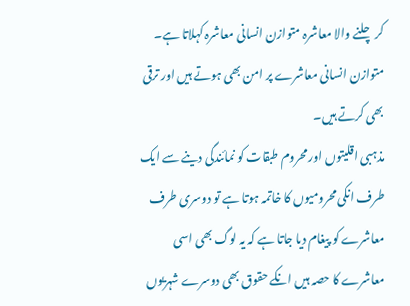کر چلنے والا معاشرہ متوازن انسانی معاشرہ کہلاتا ہے۔ متوازن انسانی معاشرے پر امن بھی ہوتے ہیں اور ترقی بھی کرتے ہیں۔
مذہبی اقلیتوں اور محروم طبقات کو نمائندگی دینے سے ایک طرف انکی محرومیوں کا خاتمہ ہوتا ہے تو دوسری طرف معاشرے کو پیغام دیا جاتا ہے کہ یہ لوگ بھی اسی معاشرے کا حصہ ہیں انکے حقوق بھی دوسرے شہریوں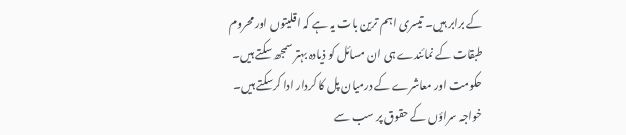کے برابر ہیں۔ تیسری اہم ترین بات یہ ہے کہ اقلیتوں اور محروم طبقات کے نمائندے ہی ان مسائل کو ذیادہ بہتر سمجھ سکتے ہیں۔ حکومت اور معاشرے کے درمیان پل کا کردار ادا کرسکتے ہیں۔ خواجہ سراؤں کے حقوق پر سب سے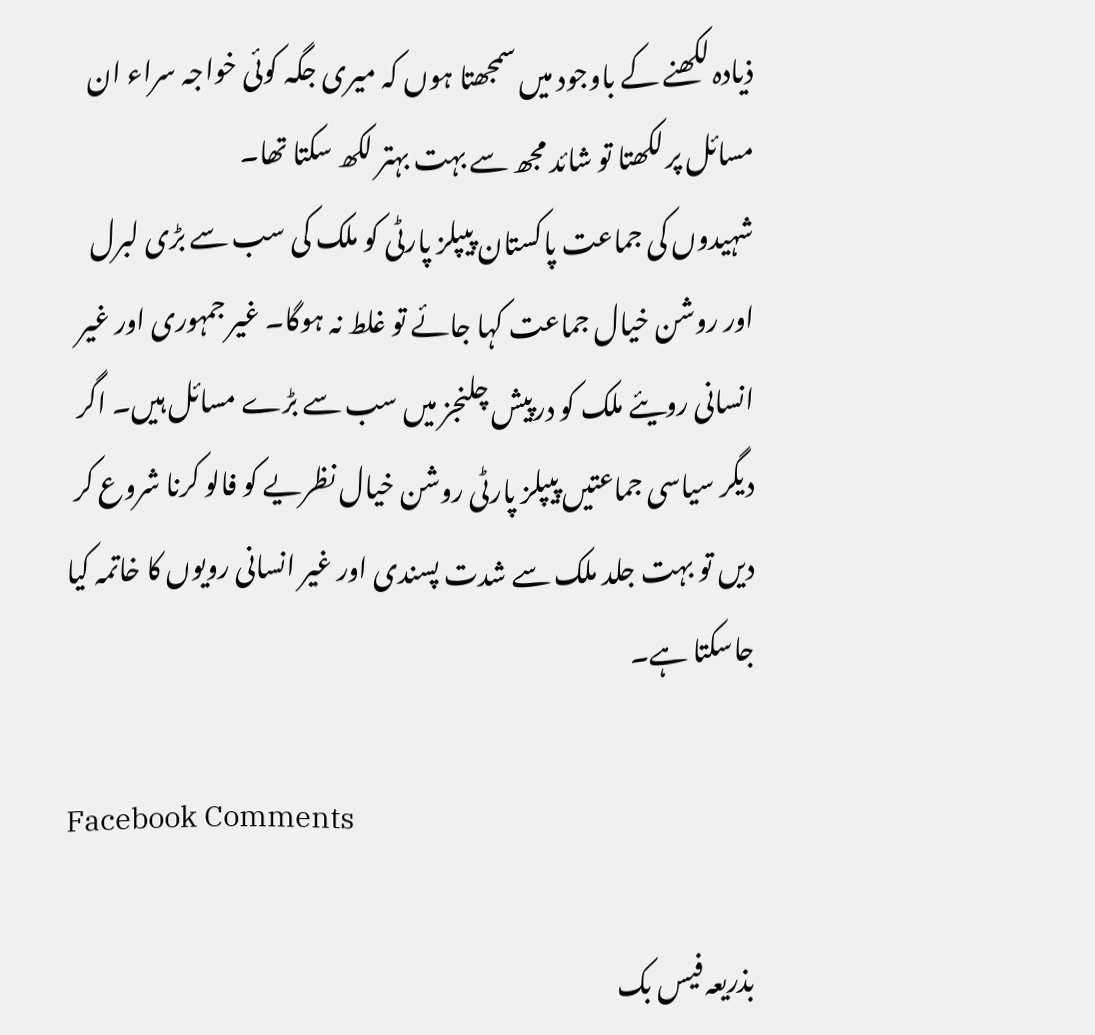ذیادہ لکھنے کے باوجود میں سمجھتا ہوں کہ میری جگہ کوئی خواجہ سراء ان مسائل پر لکھتا تو شائد مجھ سے بہت بہتر لکھ سکتا تھا۔
شہیدوں کی جماعت پاکستان پیپلز پارٹی کو ملک کی سب سے بڑی لبرل اور روشن خیال جماعت کہا جائے تو غلط نہ ہوگا۔ غیر جمہوری اور غیر انسانی رویئے ملک کو درپیش چلنجز میں سب سے بڑے مسائل ہیں۔ اگر دیگر سیاسی جماعتیں پیپلز پارٹی روشن خیال نظریے کو فالو کرنا شروع کر دیں تو بہت جلد ملک سے شدت پسندی اور غیر انسانی رویوں کا خاتمہ کیا جاسکتا ہے۔

Facebook Comments

بذریعہ فیس بک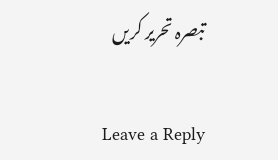تبصرہ تحریر کریں

Leave a Reply